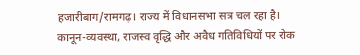हजारीबाग/रामगढ़। राज्य में विधानसभा सत्र चल रहा है। कानून-व्यवस्था, राजस्व वृद्धि और अवैध गतिविधियों पर रोक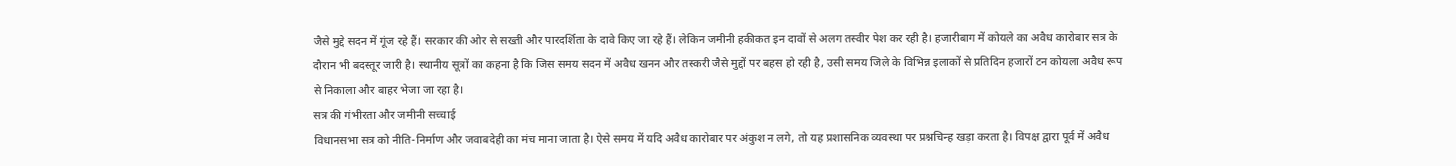जैसे मुद्दे सदन में गूंज रहे हैं। सरकार की ओर से सख्ती और पारदर्शिता के दावे किए जा रहे हैं। लेकिन जमीनी हकीकत इन दावों से अलग तस्वीर पेश कर रही है। हजारीबाग में कोयले का अवैध कारोबार सत्र के दौरान भी बदस्तूर जारी है। स्थानीय सूत्रों का कहना है कि जिस समय सदन में अवैध खनन और तस्करी जैसे मुद्दों पर बहस हो रही है, उसी समय जिले के विभिन्न इलाकों से प्रतिदिन हजारों टन कोयला अवैध रूप से निकाला और बाहर भेजा जा रहा है।
सत्र की गंभीरता और जमीनी सच्चाई
विधानसभा सत्र को नीति-निर्माण और जवाबदेही का मंच माना जाता है। ऐसे समय में यदि अवैध कारोबार पर अंकुश न लगे, तो यह प्रशासनिक व्यवस्था पर प्रश्नचिन्ह खड़ा करता है। विपक्ष द्वारा पूर्व में अवैध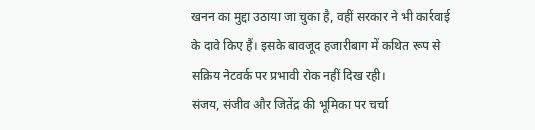खनन का मुद्दा उठाया जा चुका है, वहीं सरकार ने भी कार्रवाई के दावे किए हैं। इसके बावजूद हजारीबाग में कथित रूप से सक्रिय नेटवर्क पर प्रभावी रोक नहीं दिख रही।
संजय, संजीव और जितेंद्र की भूमिका पर चर्चा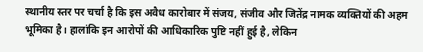स्थानीय स्तर पर चर्चा है कि इस अवैध कारोबार में संजय, संजीव और जितेंद्र नामक व्यक्तियों की अहम भूमिका है। हालांकि इन आरोपों की आधिकारिक पुष्टि नहीं हुई है, लेकिन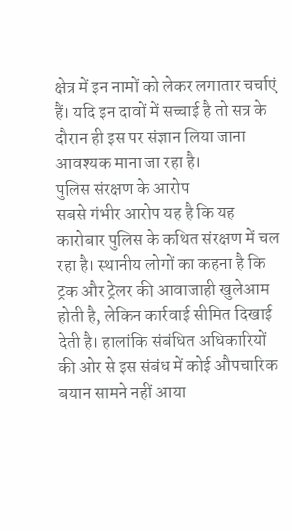क्षेत्र में इन नामों को लेकर लगातार चर्चाएं हैं। यदि इन दावों में सच्चाई है तो सत्र के दौरान ही इस पर संज्ञान लिया जाना आवश्यक माना जा रहा है।
पुलिस संरक्षण के आरोप
सबसे गंभीर आरोप यह है कि यह कारोबार पुलिस के कथित संरक्षण में चल रहा है। स्थानीय लोगों का कहना है कि ट्रक और ट्रेलर की आवाजाही खुलेआम होती है, लेकिन कार्रवाई सीमित दिखाई देती है। हालांकि संबंधित अधिकारियों की ओर से इस संबंध में कोई औपचारिक बयान सामने नहीं आया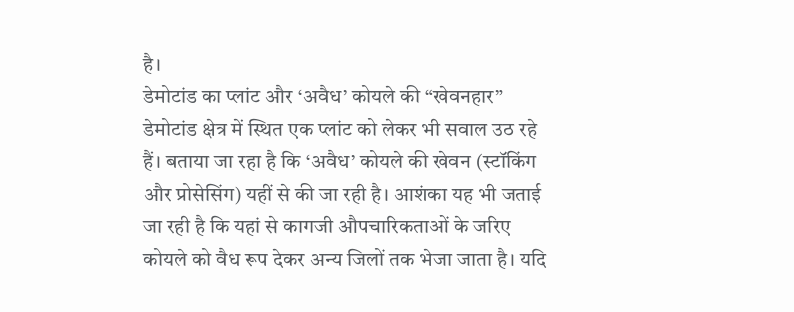है।
डेमोटांड का प्लांट और ‘अवैध’ कोयले की “खेवनहार”
डेमोटांड क्षेत्र में स्थित एक प्लांट को लेकर भी सवाल उठ रहे हैं। बताया जा रहा है कि ‘अवैध’ कोयले की खेवन (स्टॉकिंग और प्रोसेसिंग) यहीं से की जा रही है। आशंका यह भी जताई जा रही है कि यहां से कागजी औपचारिकताओं के जरिए कोयले को वैध रूप देकर अन्य जिलों तक भेजा जाता है। यदि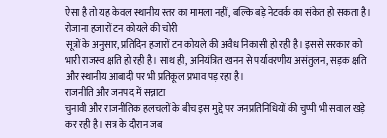ऐसा है तो यह केवल स्थानीय स्तर का मामला नहीं, बल्कि बड़े नेटवर्क का संकेत हो सकता है।
रोजाना हजारों टन कोयले की चोरी
सूत्रों के अनुसार, प्रतिदिन हजारों टन कोयले की अवैध निकासी हो रही है। इससे सरकार को भारी राजस्व क्षति हो रही है। साथ ही, अनियंत्रित खनन से पर्यावरणीय असंतुलन, सड़क क्षति और स्थानीय आबादी पर भी प्रतिकूल प्रभाव पड़ रहा है।
राजनीति और जनपद में सन्नाटा
चुनावी और राजनीतिक हलचलों के बीच इस मुद्दे पर जनप्रतिनिधियों की चुप्पी भी सवाल खड़े कर रही है। सत्र के दौरान जब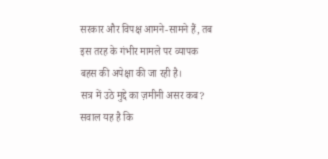सरकार और विपक्ष आमने-सामने हैं, तब इस तरह के गंभीर मामले पर व्यापक बहस की अपेक्षा की जा रही है।
सत्र में उठे मुद्दे का ज़मीनी असर कब?
सवाल यह है कि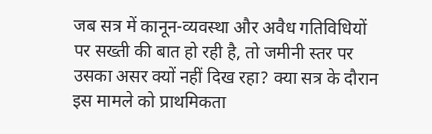जब सत्र में कानून-व्यवस्था और अवैध गतिविधियों पर सख्ती की बात हो रही है, तो जमीनी स्तर पर उसका असर क्यों नहीं दिख रहा? क्या सत्र के दौरान इस मामले को प्राथमिकता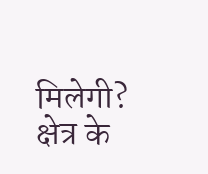मिलेगी? क्षेत्र के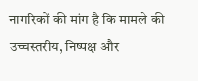नागरिकों की मांग है कि मामले की उच्चस्तरीय, निष्पक्ष और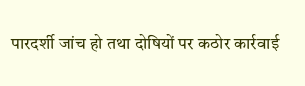पारदर्शी जांच हो तथा दोषियों पर कठोर कार्रवाई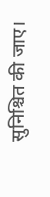सुनिश्चित की जाए।